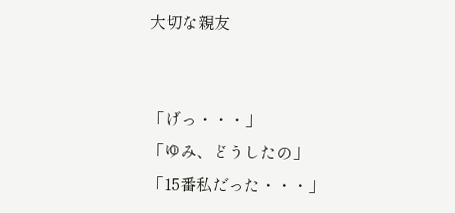大切な親友


「げっ・・・」
「ゆみ、どうしたの」
「15番私だった・・・」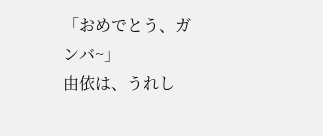「おめでとう、ガンバ~」
由依は、うれし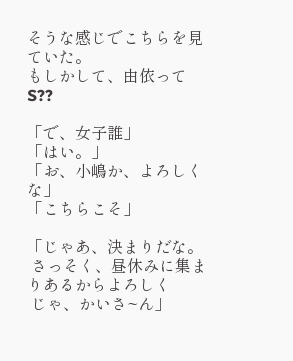そうな感じでこちらを見ていた。
もしかして、由依ってS??

「で、女子誰」
「はい。」
「お、小嶋か、よろしくな」
「こちらこそ」

「じゃあ、決まりだな。
 さっそく、昼休みに集まりあるからよろしく
 じゃ、かいさ~ん」